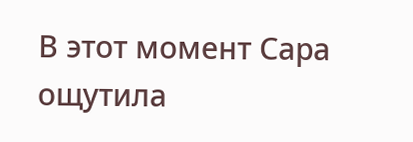В этот момент Сара ощутила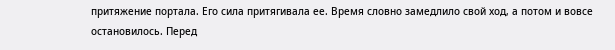притяжение портала. Его сила притягивала ее. Время словно замедлило свой ход, а потом и вовсе остановилось. Перед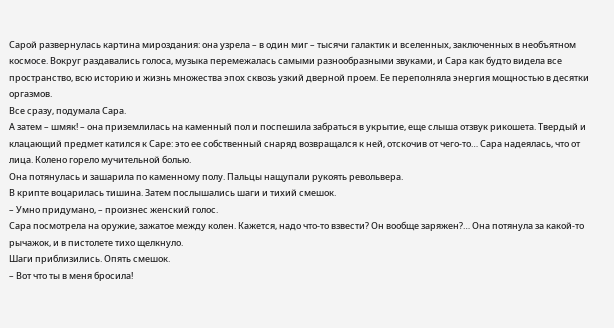Сарой развернулась картина мироздания: она узрела – в один миг – тысячи галактик и вселенных, заключенных в необъятном космосе. Вокруг раздавались голоса, музыка перемежалась самыми разнообразными звуками, и Сара как будто видела все пространство, всю историю и жизнь множества эпох сквозь узкий дверной проем. Ее переполняла энергия мощностью в десятки оргазмов.
Все сразу, подумала Сара.
А затем – шмяк! – она приземлилась на каменный пол и поспешила забраться в укрытие, еще слыша отзвук рикошета. Твердый и клацающий предмет катился к Саре: это ее собственный снаряд возвращался к ней, отскочив от чего-то… Сара надеялась, что от лица. Колено горело мучительной болью.
Она потянулась и зашарила по каменному полу. Пальцы нащупали рукоять револьвера.
В крипте воцарилась тишина. Затем послышались шаги и тихий смешок.
– Умно придумано, – произнес женский голос.
Сара посмотрела на оружие, зажатое между колен. Кажется, надо что-то взвести? Он вообще заряжен?… Она потянула за какой-то рычажок, и в пистолете тихо щелкнуло.
Шаги приблизились. Опять смешок.
– Вот что ты в меня бросила!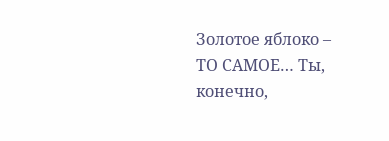Золотое яблоко – ТО САМОЕ… Ты, конечно,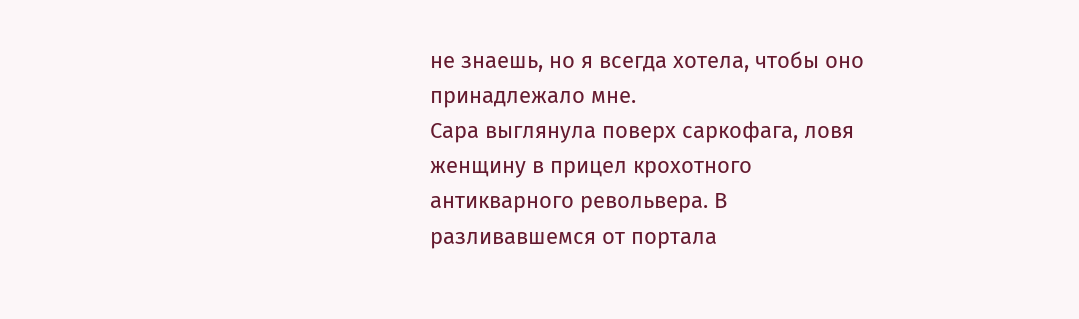не знаешь, но я всегда хотела, чтобы оно принадлежало мне.
Сара выглянула поверх саркофага, ловя женщину в прицел крохотного антикварного револьвера. В разливавшемся от портала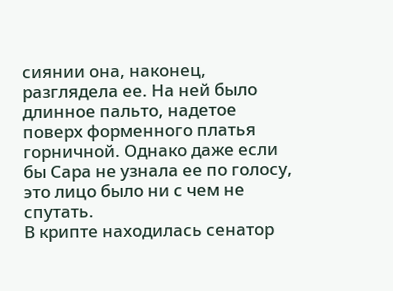сиянии она, наконец, разглядела ее. На ней было длинное пальто, надетое поверх форменного платья горничной. Однако даже если бы Сара не узнала ее по голосу, это лицо было ни с чем не спутать.
В крипте находилась сенатор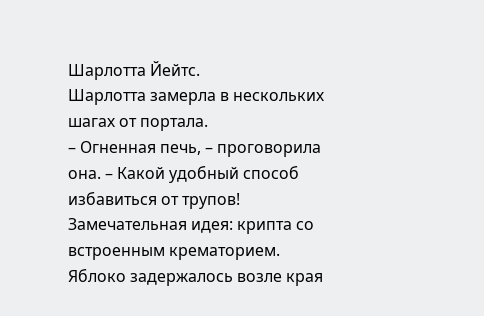Шарлотта Йейтс.
Шарлотта замерла в нескольких шагах от портала.
– Огненная печь, – проговорила она. – Какой удобный способ избавиться от трупов! Замечательная идея: крипта со встроенным крематорием.
Яблоко задержалось возле края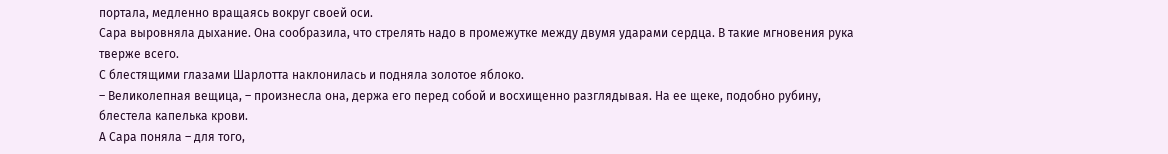портала, медленно вращаясь вокруг своей оси.
Сара выровняла дыхание. Она сообразила, что стрелять надо в промежутке между двумя ударами сердца. В такие мгновения рука тверже всего.
С блестящими глазами Шарлотта наклонилась и подняла золотое яблоко.
– Великолепная вещица, – произнесла она, держа его перед собой и восхищенно разглядывая. На ее щеке, подобно рубину, блестела капелька крови.
А Сара поняла – для того,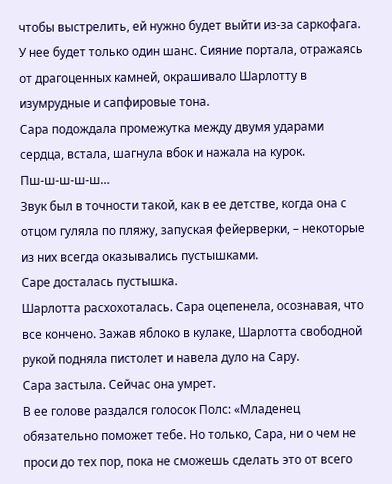чтобы выстрелить, ей нужно будет выйти из-за саркофага. У нее будет только один шанс. Сияние портала, отражаясь от драгоценных камней, окрашивало Шарлотту в изумрудные и сапфировые тона.
Сара подождала промежутка между двумя ударами сердца, встала, шагнула вбок и нажала на курок.
Пш-ш-ш-ш-ш…
Звук был в точности такой, как в ее детстве, когда она с отцом гуляла по пляжу, запуская фейерверки, – некоторые из них всегда оказывались пустышками.
Саре досталась пустышка.
Шарлотта расхохоталась. Сара оцепенела, осознавая, что все кончено. Зажав яблоко в кулаке, Шарлотта свободной рукой подняла пистолет и навела дуло на Сару.
Сара застыла. Сейчас она умрет.
В ее голове раздался голосок Полс: «Младенец обязательно поможет тебе. Но только, Сара, ни о чем не проси до тех пор, пока не сможешь сделать это от всего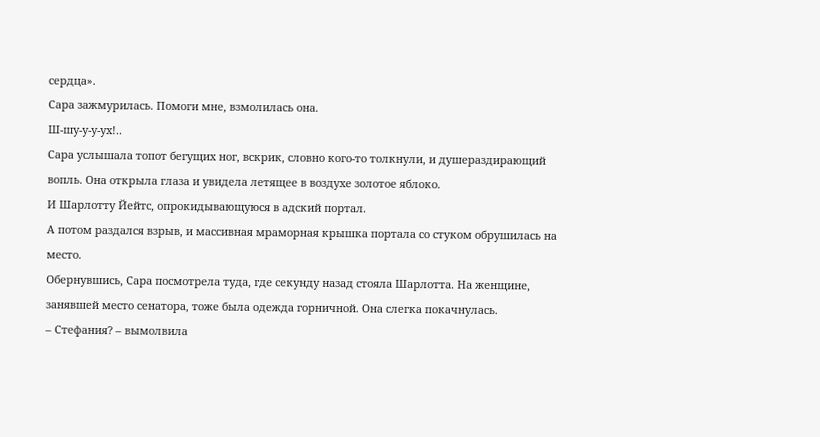сердца».
Сара зажмурилась. Помоги мне, взмолилась она.
Ш-шу-у-у-ух!..
Сара услышала топот бегущих ног, вскрик, словно кого-то толкнули, и душераздирающий вопль. Она открыла глаза и увидела летящее в воздухе золотое яблоко.
И Шарлотту Йейтс, опрокидывающуюся в адский портал.
А потом раздался взрыв, и массивная мраморная крышка портала со стуком обрушилась на место.
Обернувшись, Сара посмотрела туда, где секунду назад стояла Шарлотта. На женщине, занявшей место сенатора, тоже была одежда горничной. Она слегка покачнулась.
– Стефания? – вымолвила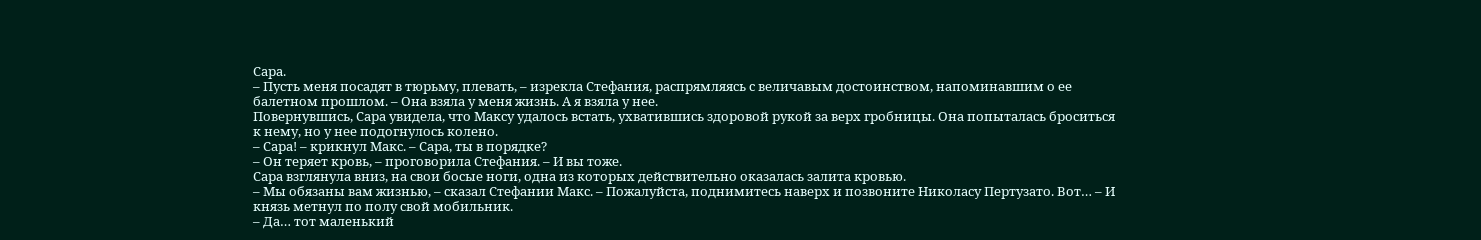Сара.
– Пусть меня посадят в тюрьму, плевать, – изрекла Стефания, распрямляясь с величавым достоинством, напоминавшим о ее балетном прошлом. – Она взяла у меня жизнь. А я взяла у нее.
Повернувшись, Сара увидела, что Максу удалось встать, ухватившись здоровой рукой за верх гробницы. Она попыталась броситься к нему, но у нее подогнулось колено.
– Сара! – крикнул Макс. – Сара, ты в порядке?
– Он теряет кровь, – проговорила Стефания. – И вы тоже.
Сара взглянула вниз, на свои босые ноги, одна из которых действительно оказалась залита кровью.
– Мы обязаны вам жизнью, – сказал Стефании Макс. – Пожалуйста, поднимитесь наверх и позвоните Николасу Пертузато. Вот… – И князь метнул по полу свой мобильник.
– Да… тот маленький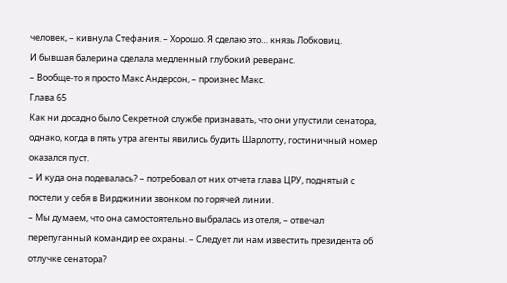человек, – кивнула Стефания. – Хорошо. Я сделаю это… князь Лобковиц.
И бывшая балерина сделала медленный глубокий реверанс.
– Вообще-то я просто Макс Андерсон, – произнес Макс.
Глава 65
Как ни досадно было Секретной службе признавать, что они упустили сенатора, однако, когда в пять утра агенты явились будить Шарлотту, гостиничный номер оказался пуст.
– И куда она подевалась? – потребовал от них отчета глава ЦРУ, поднятый с постели у себя в Вирджинии звонком по горячей линии.
– Мы думаем, что она самостоятельно выбралась из отеля, – отвечал перепуганный командир ее охраны. – Следует ли нам известить президента об отлучке сенатора?